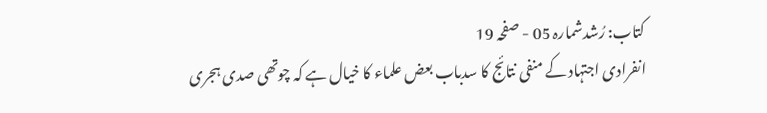کتاب: رُشدشمارہ 05 - صفحہ 19
انفرادی اجتہاد کے منفی نتائج کا سدباب بعض علماء کا خیال ہے کہ چوتھی صدی ہجری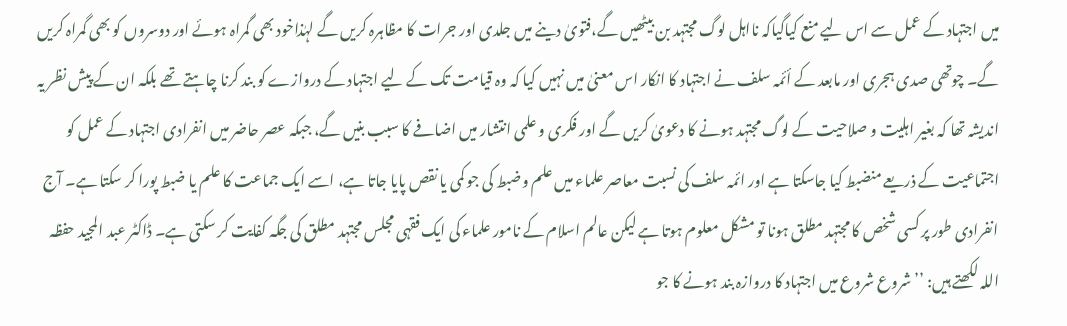میں اجتہاد کے عمل سے اس لیے منع کیاگیاکہ نااہل لوگ مجتہد بن بیٹھیں گے،فتویٰ دینے میں جلدی اور جرات کا مظاہرہ کریں گے لہٰذاخود بھی گمراہ ہوئے اور دوسروں کو بھی گمراہ کریں گے۔ چوتھی صدی ہجری اور مابعد کے أئمہ سلف نے اجتہاد کا انکار اس معنیٰ میں نہیں کیا کہ وہ قیامت تک کے لیے اجتہاد کے دروازے کو بند کرنا چاہتے تھے بلکہ ان کے پیش نظر یہ اندیشہ تھا کہ بغیر اہلیت و صلاحیت کے لوگ مجتہد ہونے کا دعویٰ کریں گے اور فکری و علمی انتشار میں اضافے کا سبب بنیں گے، جبکہ عصر حاضر میں انفرادی اجتہاد کے عمل کو اجتماعیت کے ذریعے منضبط کیا جاسکتا ہے اور ائمہ سلف کی نسبت معاصر علماء میں علم وضبط کی جو کمی یا نقص پایا جاتا ہے، اسے ایک جماعت کا علم یا ضبط پورا کر سکتا ہے۔ آج انفرادی طور پر کسی شخص کا مجتہد مطلق ہونا تو مشکل معلوم ہوتا ہے لیکن عالم اسلام کے نامور علماء کی ایک فقہی مجلس مجتہد مطلق کی جگہ کفایت کر سکتی ہے۔ ڈاکٹر عبد المجید حفظہ اللہ لکھتے ہیں: ’’شروع شروع میں اجتہاد کا دروازہ بند ہونے کا جو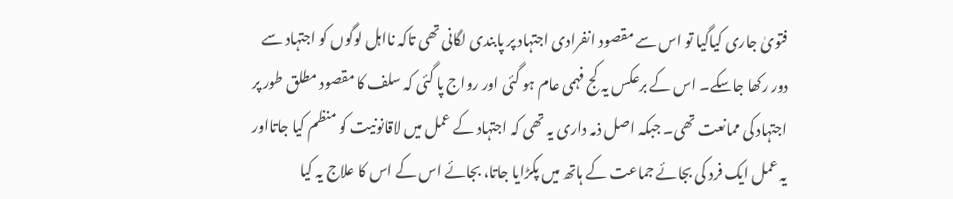فتویٰ جاری کیاگیا تو اس سے مقصود انفرادی اجتہاد پر پابندی لگانی تھی تاکہ نااہل لوگوں کو اجتہاد سے دور رکھا جاسکے۔ اس کے برعکس یہ کج فہمی عام ہو گئی اور رواج پا گئی کہ سلف کا مقصود مطلق طور پر اجتہاد کی ممانعت تھی۔ جبکہ اصل ذمہ داری یہ تھی کہ اجتہاد کے عمل میں لاقانونیت کو منظم کیا جاتااور یہ عمل ایک فرد کی بجائے جماعت کے ہاتھ میں پکڑایا جاتا، بجائے اس کے اس کا علاج یہ کیا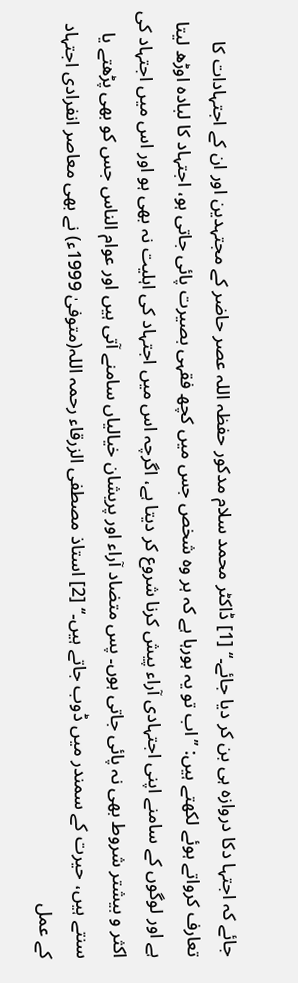جائے کہ اجتہا دکا دروازہ ہی بن کر دیا جائے۔‘‘ [1] ڈاکٹر محمد سلام مدکور حفظہ اللہ عصر حاضر کے مجتہدین اور ان کے اجتہادات کا تعارف کرواتے ہوئے لکھتے ہیں: ’’اب تو یہ ہورہا ہے کہ ہر وہ شخص جس میں کچھ فقہی بصیرت پائی جاتی ہو، اجتہاد کا لبادہ اوڑھ لیتا ہے اور لوگوں کے سامنے اپنی اجتہادی آراء پیش کرنا شروع کر دیتا ہے، اگرچہ اس میں اجتہاد کی اہلیت نہ بھی ہو اور اس میں اجتہاد کی اکثر و بیشتر شروط بھی نہ پائی جاتی ہوں۔ پس متضاد آراء اور پریشان خیالیاں سامنے آتی ہیں اور عوام الناس جس کو بھی پڑھتے یا سنتے ہیں، حیرت کے سمندر میں ڈوب جاتے ہیں۔‘‘ [2] استاذ مصطفی الزرقاء رحمہ اللہ(متوفیٰ 1999ء) نے بھی معاصر انفرادی اجتہاد کے عمل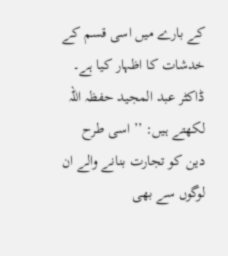کے بارے میں اسی قسم کے خدشات کا اظہار کیا ہے۔ ڈاکٹر عبد المجید حفظہ اللہ لکھتے ہیں: ’’ اسی طرح دین کو تجارت بنانے والے ان لوگوں سے بھی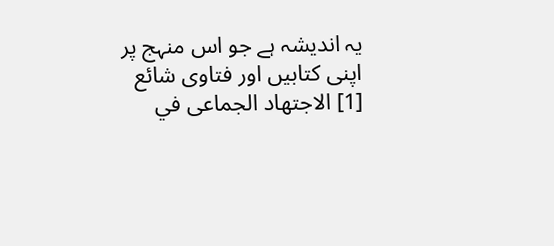یہ اندیشہ ہے جو اس منہج پر اپنی کتابیں اور فتاوی شائع
[1] الاجتهاد الجماعى في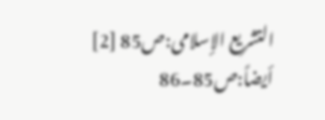التشریع الإسلامى:ص85 [2] أيضاً:ص85۔86